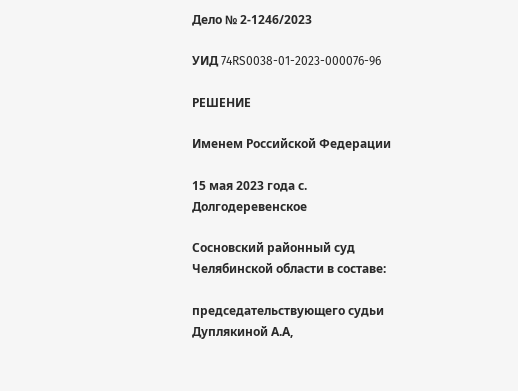Дело № 2-1246/2023

УИД 74RS0038-01-2023-000076-96

РЕШЕНИЕ

Именем Российской Федерации

15 мая 2023 года с. Долгодеревенское

Сосновский районный суд Челябинской области в составе:

председательствующего судьи Дуплякиной А.А,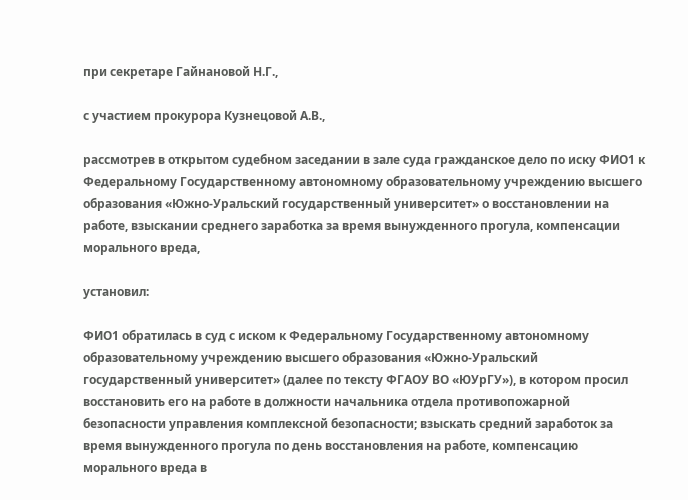при секретаре Гайнановой Н.Г.,

с участием прокурора Кузнецовой А.В.,

рассмотрев в открытом судебном заседании в зале суда гражданское дело по иску ФИО1 к Федеральному Государственному автономному образовательному учреждению высшего образования «Южно-Уральский государственный университет» о восстановлении на работе, взыскании среднего заработка за время вынужденного прогула, компенсации морального вреда,

установил:

ФИО1 обратилась в суд с иском к Федеральному Государственному автономному образовательному учреждению высшего образования «Южно-Уральский государственный университет» (далее по тексту ФГАОУ ВО «ЮУрГУ»), в котором просил восстановить его на работе в должности начальника отдела противопожарной безопасности управления комплексной безопасности; взыскать средний заработок за время вынужденного прогула по день восстановления на работе, компенсацию морального вреда в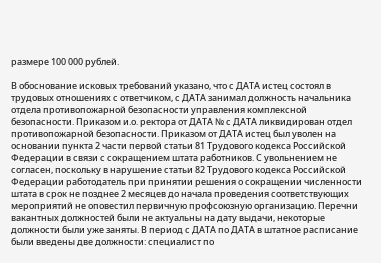размере 100 000 рублей.

В обоснование исковых требований указано, что с ДАТА истец состоял в трудовых отношениях с ответчиком, с ДАТА занимал должность начальника отдела противопожарной безопасности управления комплексной безопасности. Приказом и.о. ректора от ДАТА № с ДАТА ликвидирован отдел противопожарной безопасности. Приказом от ДАТА истец был уволен на основании пункта 2 части первой статьи 81 Трудового кодекса Российской Федерации в связи с сокращением штата работников. С увольнением не согласен, поскольку в нарушение статьи 82 Трудового кодекса Российской Федерации работодатель при принятии решения о сокращении численности штата в срок не позднее 2 месяцев до начала проведения соответствующих мероприятий не оповестил первичную профсоюзную организацию. Перечни вакантных должностей были не актуальны на дату выдачи, некоторые должности были уже заняты. В период с ДАТА по ДАТА в штатное расписание были введены две должности: специалист по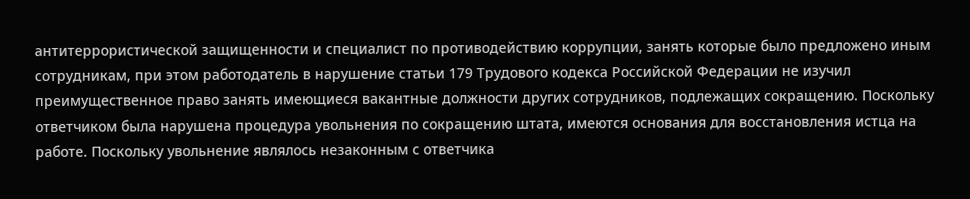антитеррористической защищенности и специалист по противодействию коррупции, занять которые было предложено иным сотрудникам, при этом работодатель в нарушение статьи 179 Трудового кодекса Российской Федерации не изучил преимущественное право занять имеющиеся вакантные должности других сотрудников, подлежащих сокращению. Поскольку ответчиком была нарушена процедура увольнения по сокращению штата, имеются основания для восстановления истца на работе. Поскольку увольнение являлось незаконным с ответчика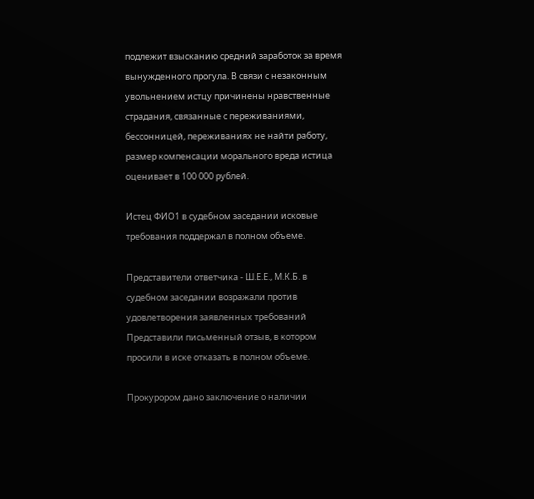подлежит взысканию средний заработок за время вынужденного прогула. В связи с незаконным увольнением истцу причинены нравственные страдания, связанные с переживаниями, бессонницей, переживаниях не найти работу, размер компенсации морального вреда истица оценивает в 100 000 рублей.

Истец ФИО1 в судебном заседании исковые требования поддержал в полном объеме.

Представители ответчика - Ш.Е.Е., М.К.Б. в судебном заседании возражали против удовлетворения заявленных требований Представили письменный отзыв, в котором просили в иске отказать в полном объеме.

Прокурором дано заключение о наличии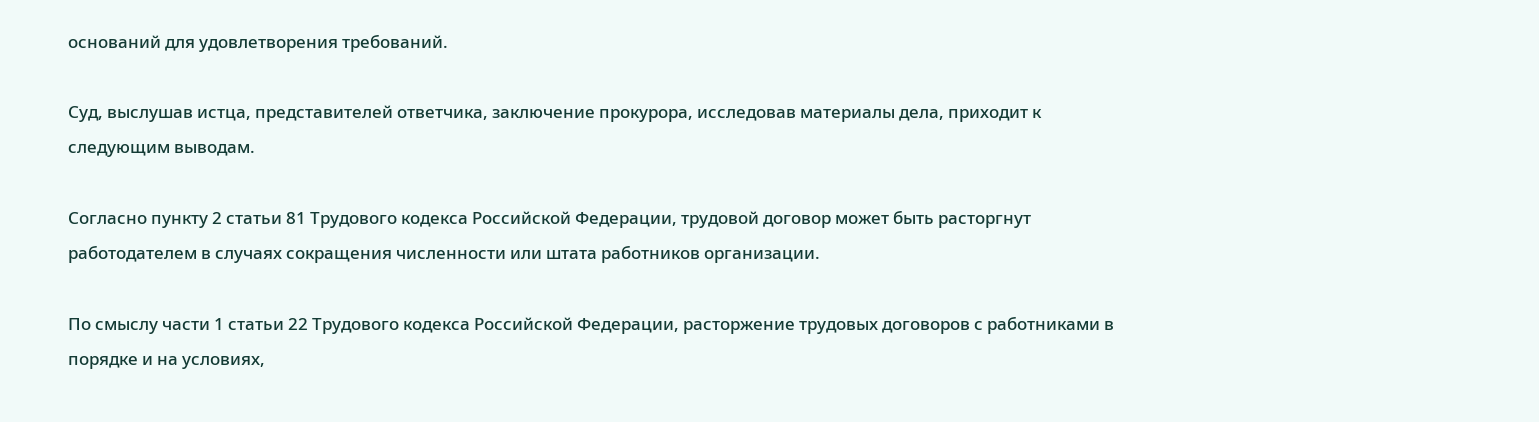оснований для удовлетворения требований.

Суд, выслушав истца, представителей ответчика, заключение прокурора, исследовав материалы дела, приходит к следующим выводам.

Согласно пункту 2 статьи 81 Трудового кодекса Российской Федерации, трудовой договор может быть расторгнут работодателем в случаях сокращения численности или штата работников организации.

По смыслу части 1 статьи 22 Трудового кодекса Российской Федерации, расторжение трудовых договоров с работниками в порядке и на условиях,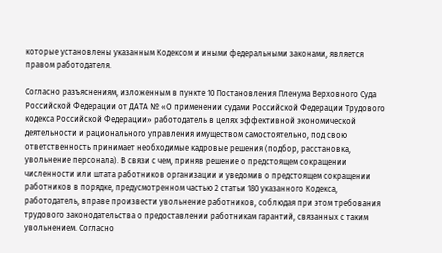которые установлены указанным Кодексом и иными федеральными законами, является правом работодателя.

Согласно разъяснениям, изложенным в пункте 10 Постановления Пленума Верховного Суда Российской Федерации от ДАТА № «О применении судами Российской Федерации Трудового кодекса Российской Федерации» работодатель в целях эффективной экономической деятельности и рационального управления имуществом самостоятельно, под свою ответственность принимает необходимые кадровые решения (подбор, расстановка, увольнение персонала). В связи с чем, приняв решение о предстоящем сокращении численности или штата работников организации и уведомив о предстоящем сокращении работников в порядке, предусмотренном частью 2 статьи 180 указанного Кодекса, работодатель, вправе произвести увольнение работников, соблюдая при этом требования трудового законодательства о предоставлении работникам гарантий, связанных с таким увольнением. Согласно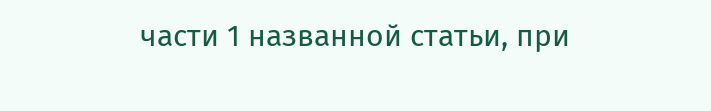части 1 названной статьи, при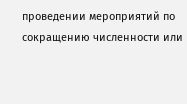проведении мероприятий по сокращению численности или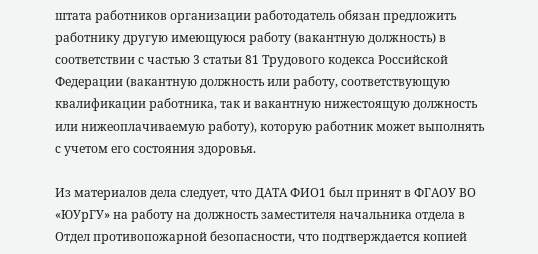штата работников организации работодатель обязан предложить работнику другую имеющуюся работу (вакантную должность) в соответствии с частью 3 статьи 81 Трудового кодекса Российской Федерации (вакантную должность или работу, соответствующую квалификации работника, так и вакантную нижестоящую должность или нижеоплачиваемую работу), которую работник может выполнять с учетом его состояния здоровья.

Из материалов дела следует, что ДАТА ФИО1 был принят в ФГАОУ ВО «ЮУрГУ» на работу на должность заместителя начальника отдела в Отдел противопожарной безопасности, что подтверждается копией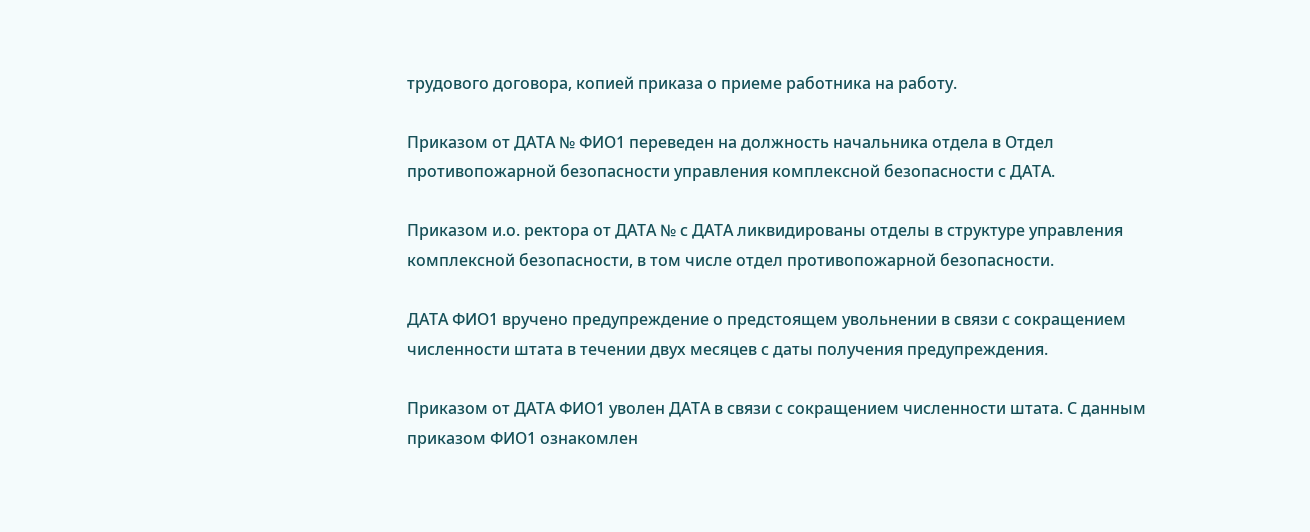трудового договора, копией приказа о приеме работника на работу.

Приказом от ДАТА № ФИО1 переведен на должность начальника отдела в Отдел противопожарной безопасности управления комплексной безопасности с ДАТА.

Приказом и.о. ректора от ДАТА № с ДАТА ликвидированы отделы в структуре управления комплексной безопасности, в том числе отдел противопожарной безопасности.

ДАТА ФИО1 вручено предупреждение о предстоящем увольнении в связи с сокращением численности штата в течении двух месяцев с даты получения предупреждения.

Приказом от ДАТА ФИО1 уволен ДАТА в связи с сокращением численности штата. С данным приказом ФИО1 ознакомлен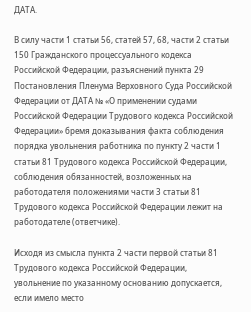ДАТА.

В силу части 1 статьи 56, статей 57, 68, части 2 статьи 150 Гражданского процессуального кодекса Российской Федерации, разъяснений пункта 29 Постановления Пленума Верховного Суда Российской Федерации от ДАТА № «О применении судами Российской Федерации Трудового кодекса Российской Федерации» бремя доказывания факта соблюдения порядка увольнения работника по пункту 2 части 1 статьи 81 Трудового кодекса Российской Федерации, соблюдения обязанностей, возложенных на работодателя положениями части 3 статьи 81 Трудового кодекса Российской Федерации лежит на работодателе (ответчике).

Исходя из смысла пункта 2 части первой статьи 81 Трудового кодекса Российской Федерации, увольнение по указанному основанию допускается, если имело место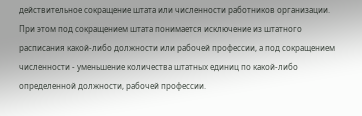действительное сокращение штата или численности работников организации. При этом под сокращением штата понимается исключение из штатного расписания какой-либо должности или рабочей профессии, а под сокращением численности - уменьшение количества штатных единиц по какой-либо определенной должности, рабочей профессии.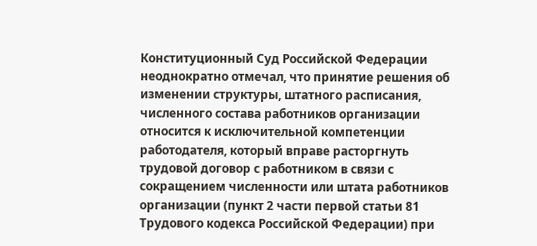Конституционный Суд Российской Федерации неоднократно отмечал, что принятие решения об изменении структуры, штатного расписания, численного состава работников организации относится к исключительной компетенции работодателя, который вправе расторгнуть трудовой договор с работником в связи с сокращением численности или штата работников организации (пункт 2 части первой статьи 81 Трудового кодекса Российской Федерации) при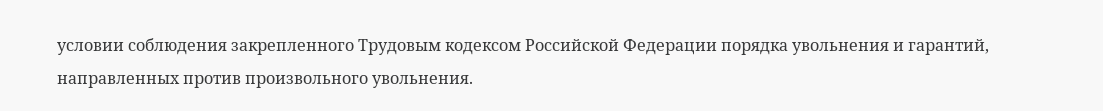условии соблюдения закрепленного Трудовым кодексом Российской Федерации порядка увольнения и гарантий, направленных против произвольного увольнения.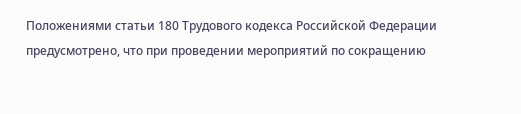Положениями статьи 180 Трудового кодекса Российской Федерации предусмотрено, что при проведении мероприятий по сокращению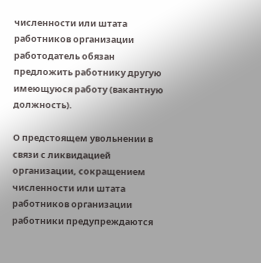численности или штата работников организации работодатель обязан предложить работнику другую имеющуюся работу (вакантную должность).

О предстоящем увольнении в связи с ликвидацией организации, сокращением численности или штата работников организации работники предупреждаются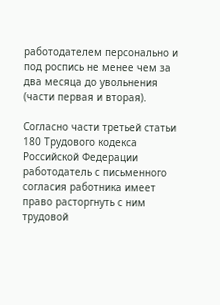работодателем персонально и под роспись не менее чем за два месяца до увольнения (части первая и вторая).

Согласно части третьей статьи 180 Трудового кодекса Российской Федерации работодатель с письменного согласия работника имеет право расторгнуть с ним трудовой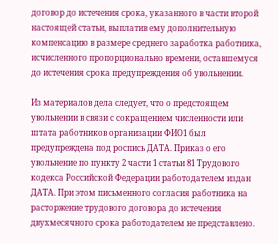договор до истечения срока, указанного в части второй настоящей статьи, выплатив ему дополнительную компенсацию в размере среднего заработка работника, исчисленного пропорционально времени, оставшемуся до истечения срока предупреждения об увольнении.

Из материалов дела следует, что о предстоящем увольнении в связи с сокращением численности или штата работников организации ФИО1 был предупреждена под роспись ДАТА. Приказ о его увольнение по пункту 2 части 1 статьи 81 Трудового кодекса Российской Федерации работодателем издан ДАТА. При этом письменного согласия работника на расторжение трудового договора до истечения двухмесячного срока работодателем не представлено.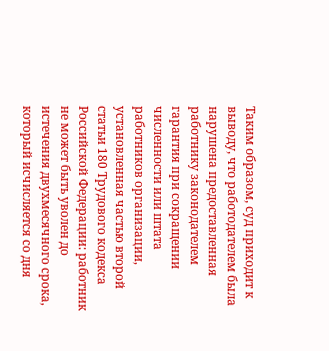Таким образом, суд приходит к выводу, что работодателем была нарушена предоставленная работнику законодателем гарантия при сокращении численности или штата работников организации, установленная частью второй статьи 180 Трудового кодекса Российской Федерации: работник не может быть уволен до истечения двухмесячного срока, который исчисляется со дня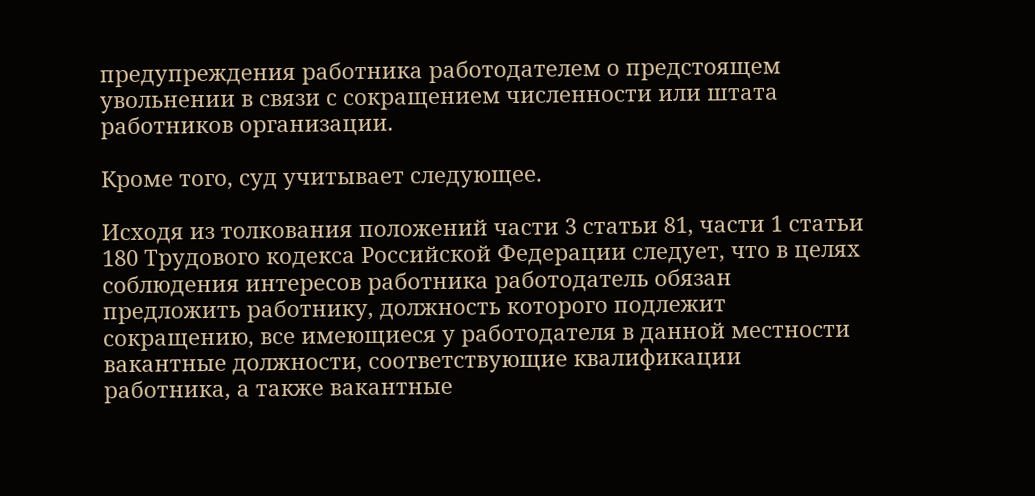предупреждения работника работодателем о предстоящем увольнении в связи с сокращением численности или штата работников организации.

Кроме того, суд учитывает следующее.

Исходя из толкования положений части 3 статьи 81, части 1 статьи 180 Трудового кодекса Российской Федерации следует, что в целях соблюдения интересов работника работодатель обязан предложить работнику, должность которого подлежит сокращению, все имеющиеся у работодателя в данной местности вакантные должности, соответствующие квалификации работника, а также вакантные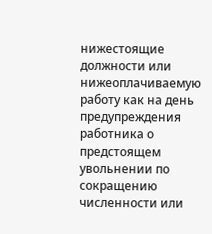нижестоящие должности или нижеоплачиваемую работу как на день предупреждения работника о предстоящем увольнении по сокращению численности или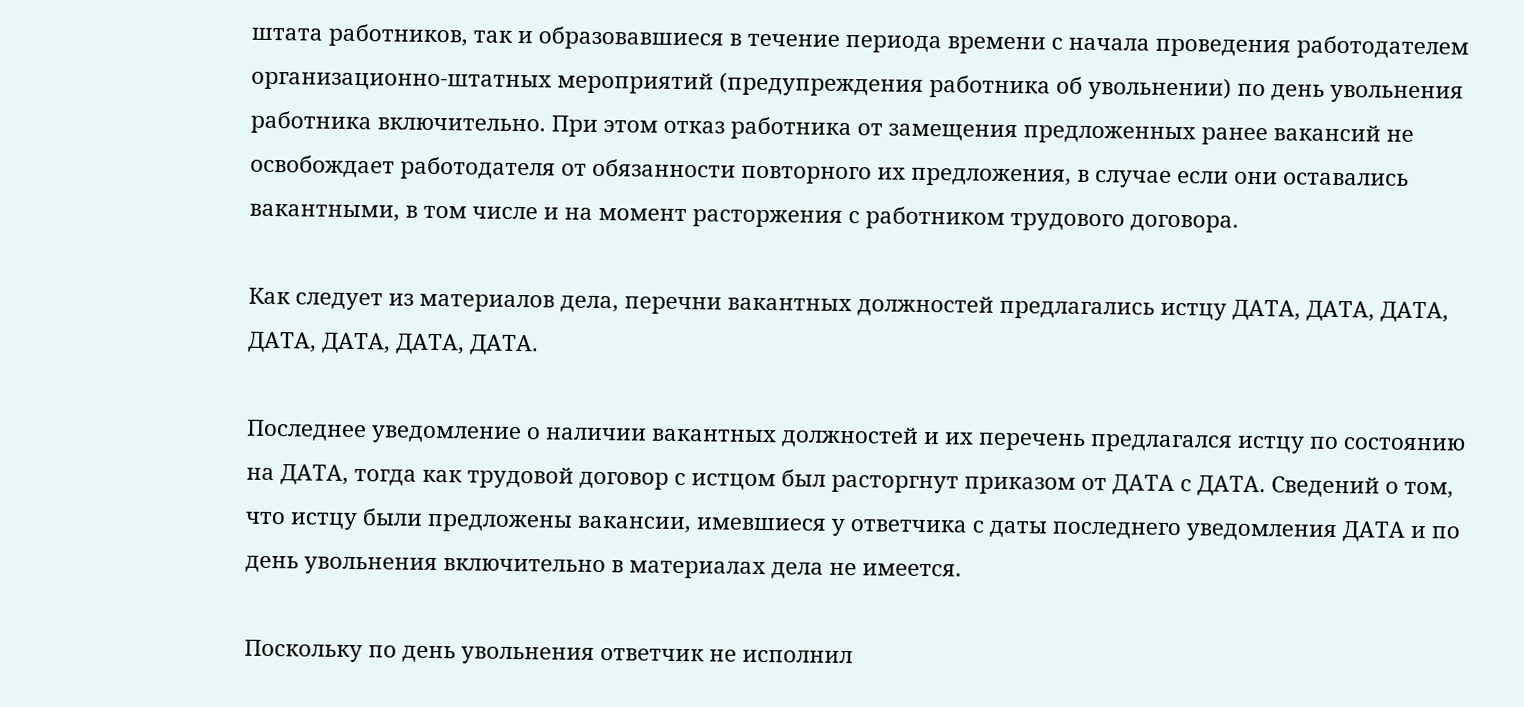штата работников, так и образовавшиеся в течение периода времени с начала проведения работодателем организационно-штатных мероприятий (предупреждения работника об увольнении) по день увольнения работника включительно. При этом отказ работника от замещения предложенных ранее вакансий не освобождает работодателя от обязанности повторного их предложения, в случае если они оставались вакантными, в том числе и на момент расторжения с работником трудового договора.

Как следует из материалов дела, перечни вакантных должностей предлагались истцу ДАТА, ДАТА, ДАТА, ДАТА, ДАТА, ДАТА, ДАТА.

Последнее уведомление о наличии вакантных должностей и их перечень предлагался истцу по состоянию на ДАТА, тогда как трудовой договор с истцом был расторгнут приказом от ДАТА с ДАТА. Сведений о том, что истцу были предложены вакансии, имевшиеся у ответчика с даты последнего уведомления ДАТА и по день увольнения включительно в материалах дела не имеется.

Поскольку по день увольнения ответчик не исполнил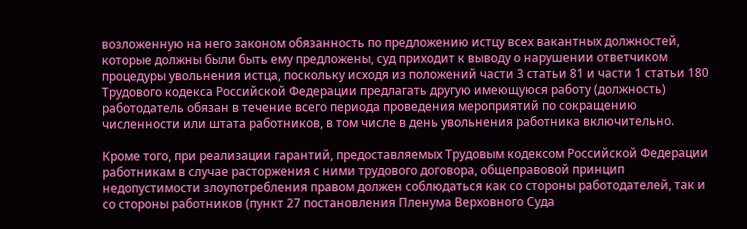возложенную на него законом обязанность по предложению истцу всех вакантных должностей, которые должны были быть ему предложены, суд приходит к выводу о нарушении ответчиком процедуры увольнения истца, поскольку исходя из положений части 3 статьи 81 и части 1 статьи 180 Трудового кодекса Российской Федерации предлагать другую имеющуюся работу (должность) работодатель обязан в течение всего периода проведения мероприятий по сокращению численности или штата работников, в том числе в день увольнения работника включительно.

Кроме того, при реализации гарантий, предоставляемых Трудовым кодексом Российской Федерации работникам в случае расторжения с ними трудового договора, общеправовой принцип недопустимости злоупотребления правом должен соблюдаться как со стороны работодателей, так и со стороны работников (пункт 27 постановления Пленума Верховного Суда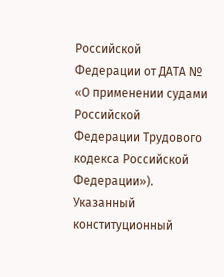Российской Федерации от ДАТА № «О применении судами Российской Федерации Трудового кодекса Российской Федерации»). Указанный конституционный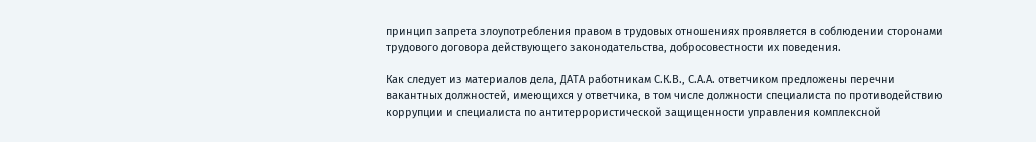принцип запрета злоупотребления правом в трудовых отношениях проявляется в соблюдении сторонами трудового договора действующего законодательства, добросовестности их поведения.

Как следует из материалов дела, ДАТА работникам С.К.В., С.А.А. ответчиком предложены перечни вакантных должностей, имеющихся у ответчика, в том числе должности специалиста по противодействию коррупции и специалиста по антитеррористической защищенности управления комплексной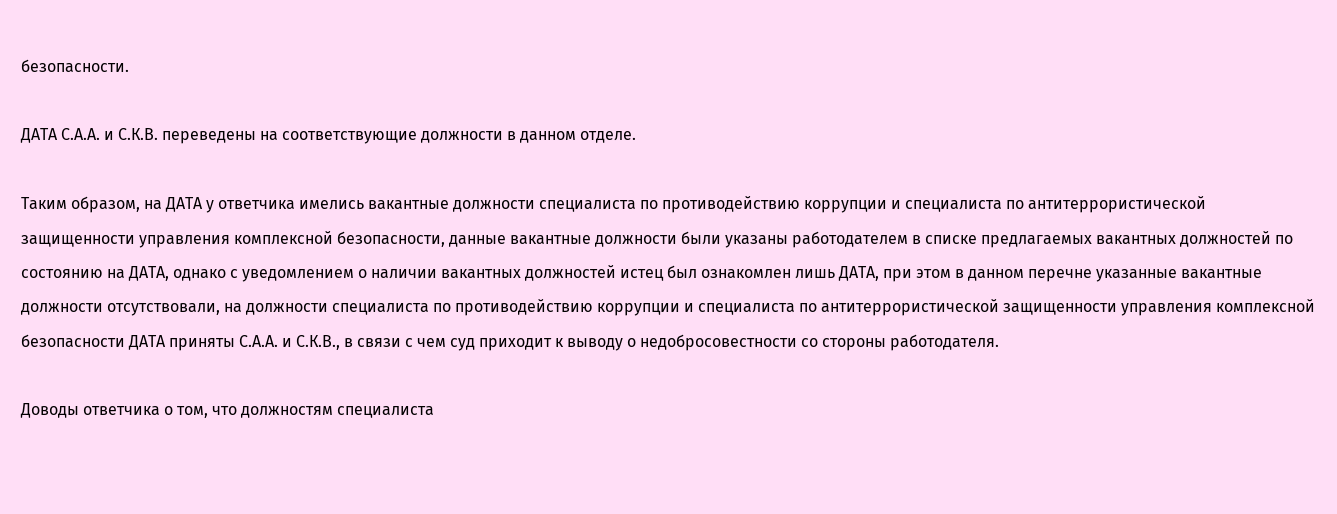безопасности.

ДАТА С.А.А. и С.К.В. переведены на соответствующие должности в данном отделе.

Таким образом, на ДАТА у ответчика имелись вакантные должности специалиста по противодействию коррупции и специалиста по антитеррористической защищенности управления комплексной безопасности, данные вакантные должности были указаны работодателем в списке предлагаемых вакантных должностей по состоянию на ДАТА, однако с уведомлением о наличии вакантных должностей истец был ознакомлен лишь ДАТА, при этом в данном перечне указанные вакантные должности отсутствовали, на должности специалиста по противодействию коррупции и специалиста по антитеррористической защищенности управления комплексной безопасности ДАТА приняты С.А.А. и С.К.В., в связи с чем суд приходит к выводу о недобросовестности со стороны работодателя.

Доводы ответчика о том, что должностям специалиста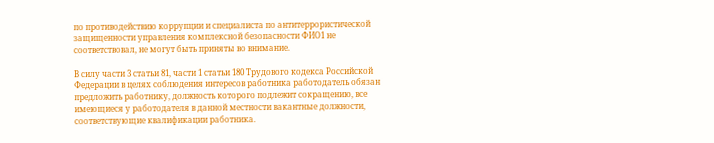по противодействию коррупции и специалиста по антитеррористической защищенности управления комплексной безопасности ФИО1 не соответствовал, не могут быть приняты во внимание.

В силу части 3 статьи 81, части 1 статьи 180 Трудового кодекса Российской Федерации в целях соблюдения интересов работника работодатель обязан предложить работнику, должность которого подлежит сокращению, все имеющиеся у работодателя в данной местности вакантные должности, соответствующие квалификации работника.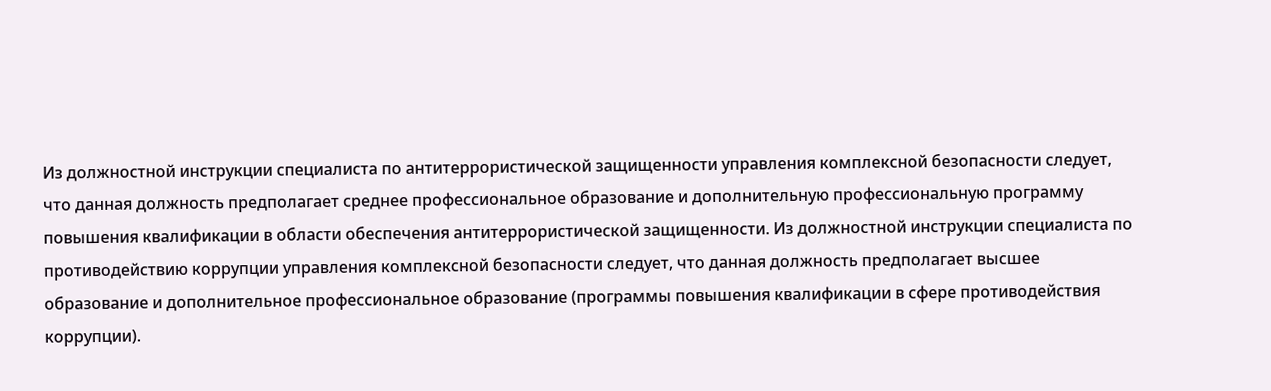Из должностной инструкции специалиста по антитеррористической защищенности управления комплексной безопасности следует, что данная должность предполагает среднее профессиональное образование и дополнительную профессиональную программу повышения квалификации в области обеспечения антитеррористической защищенности. Из должностной инструкции специалиста по противодействию коррупции управления комплексной безопасности следует, что данная должность предполагает высшее образование и дополнительное профессиональное образование (программы повышения квалификации в сфере противодействия коррупции).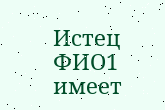Истец ФИО1 имеет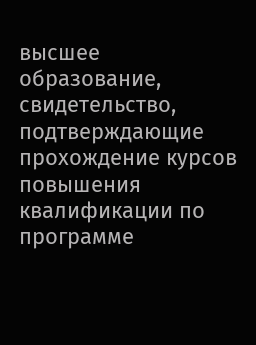высшее образование, свидетельство, подтверждающие прохождение курсов повышения квалификации по программе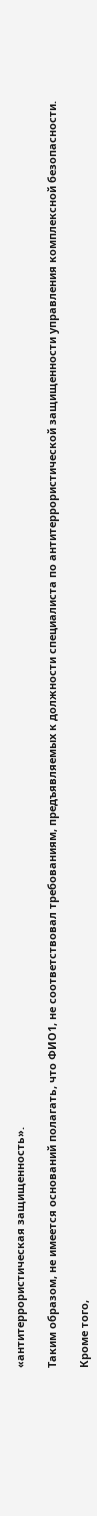«антитеррористическая защищенность».

Таким образом, не имеется оснований полагать, что ФИО1, не соответствовал требованиям, предъявляемых к должности специалиста по антитеррористической защищенности управления комплексной безопасности.

Кроме того,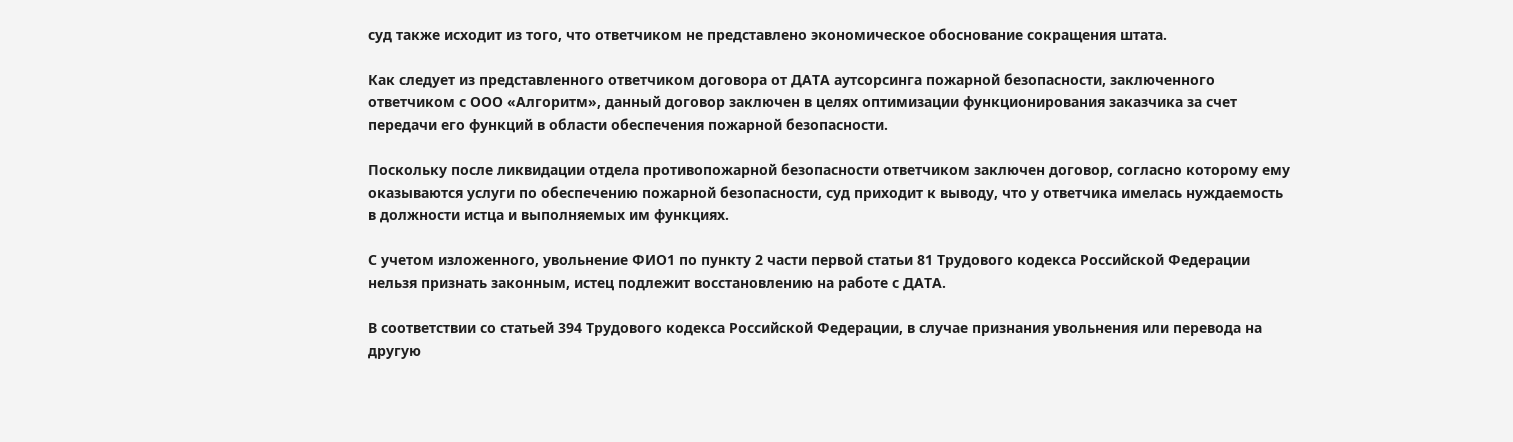суд также исходит из того, что ответчиком не представлено экономическое обоснование сокращения штата.

Как следует из представленного ответчиком договора от ДАТА аутсорсинга пожарной безопасности, заключенного ответчиком с ООО «Алгоритм», данный договор заключен в целях оптимизации функционирования заказчика за счет передачи его функций в области обеспечения пожарной безопасности.

Поскольку после ликвидации отдела противопожарной безопасности ответчиком заключен договор, согласно которому ему оказываются услуги по обеспечению пожарной безопасности, суд приходит к выводу, что у ответчика имелась нуждаемость в должности истца и выполняемых им функциях.

С учетом изложенного, увольнение ФИО1 по пункту 2 части первой статьи 81 Трудового кодекса Российской Федерации нельзя признать законным, истец подлежит восстановлению на работе с ДАТА.

В соответствии со статьей 394 Трудового кодекса Российской Федерации, в случае признания увольнения или перевода на другую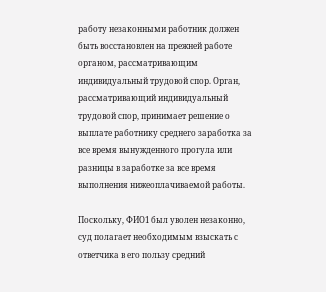работу незаконными работник должен быть восстановлен на прежней работе органом, рассматривающим индивидуальный трудовой спор. Орган, рассматривающий индивидуальный трудовой спор, принимает решение о выплате работнику среднего заработка за все время вынужденного прогула или разницы в заработке за все время выполнения нижеоплачиваемой работы.

Поскольку, ФИО1 был уволен незаконно, суд полагает необходимым взыскать с ответчика в его пользу средний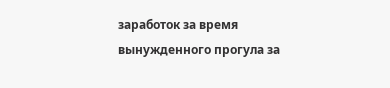заработок за время вынужденного прогула за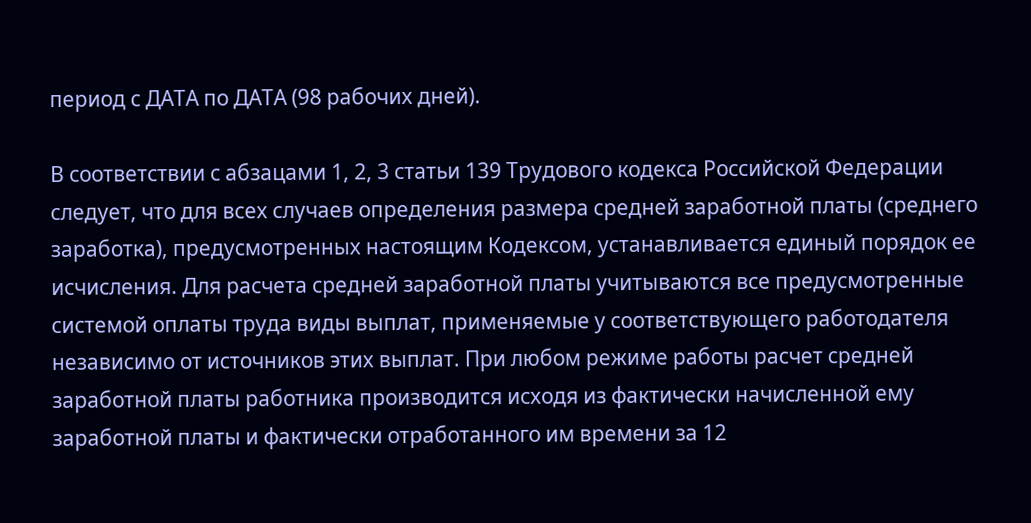период с ДАТА по ДАТА (98 рабочих дней).

В соответствии с абзацами 1, 2, 3 статьи 139 Трудового кодекса Российской Федерации следует, что для всех случаев определения размера средней заработной платы (среднего заработка), предусмотренных настоящим Кодексом, устанавливается единый порядок ее исчисления. Для расчета средней заработной платы учитываются все предусмотренные системой оплаты труда виды выплат, применяемые у соответствующего работодателя независимо от источников этих выплат. При любом режиме работы расчет средней заработной платы работника производится исходя из фактически начисленной ему заработной платы и фактически отработанного им времени за 12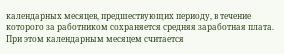календарных месяцев, предшествующих периоду, в течение которого за работником сохраняется средняя заработная плата. При этом календарным месяцем считается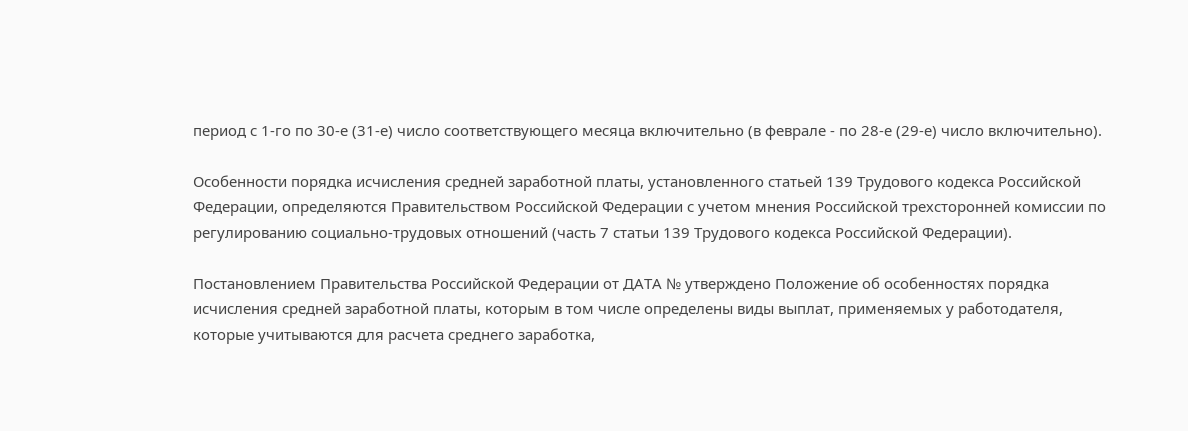период с 1-го по 30-е (31-е) число соответствующего месяца включительно (в феврале - по 28-е (29-е) число включительно).

Особенности порядка исчисления средней заработной платы, установленного статьей 139 Трудового кодекса Российской Федерации, определяются Правительством Российской Федерации с учетом мнения Российской трехсторонней комиссии по регулированию социально-трудовых отношений (часть 7 статьи 139 Трудового кодекса Российской Федерации).

Постановлением Правительства Российской Федерации от ДАТА № утверждено Положение об особенностях порядка исчисления средней заработной платы, которым в том числе определены виды выплат, применяемых у работодателя, которые учитываются для расчета среднего заработка,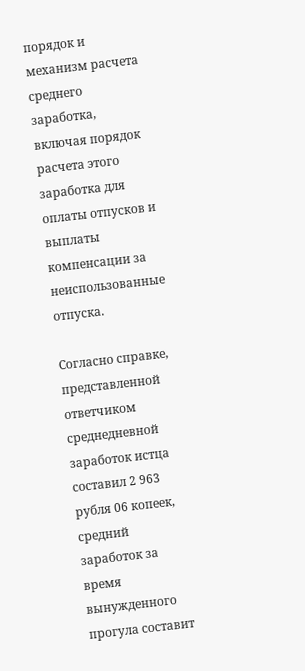порядок и механизм расчета среднего заработка, включая порядок расчета этого заработка для оплаты отпусков и выплаты компенсации за неиспользованные отпуска.

Согласно справке, представленной ответчиком среднедневной заработок истца составил 2 963 рубля 06 копеек, средний заработок за время вынужденного прогула составит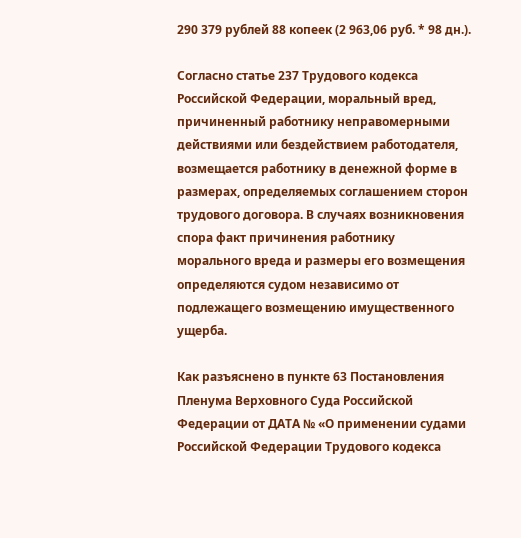290 379 рублей 88 копеек (2 963,06 руб. * 98 дн.).

Согласно статье 237 Трудового кодекса Российской Федерации, моральный вред, причиненный работнику неправомерными действиями или бездействием работодателя, возмещается работнику в денежной форме в размерах, определяемых соглашением сторон трудового договора. В случаях возникновения спора факт причинения работнику морального вреда и размеры его возмещения определяются судом независимо от подлежащего возмещению имущественного ущерба.

Как разъяснено в пункте 63 Постановления Пленума Верховного Суда Российской Федерации от ДАТА № «О применении судами Российской Федерации Трудового кодекса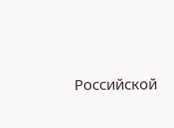Российской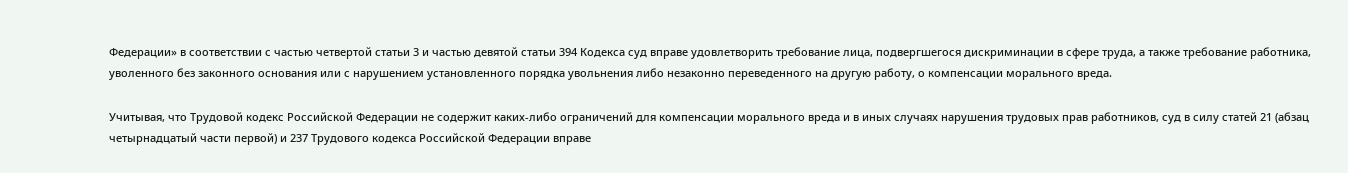Федерации» в соответствии с частью четвертой статьи 3 и частью девятой статьи 394 Кодекса суд вправе удовлетворить требование лица, подвергшегося дискриминации в сфере труда, а также требование работника, уволенного без законного основания или с нарушением установленного порядка увольнения либо незаконно переведенного на другую работу, о компенсации морального вреда.

Учитывая, что Трудовой кодекс Российской Федерации не содержит каких-либо ограничений для компенсации морального вреда и в иных случаях нарушения трудовых прав работников, суд в силу статей 21 (абзац четырнадцатый части первой) и 237 Трудового кодекса Российской Федерации вправе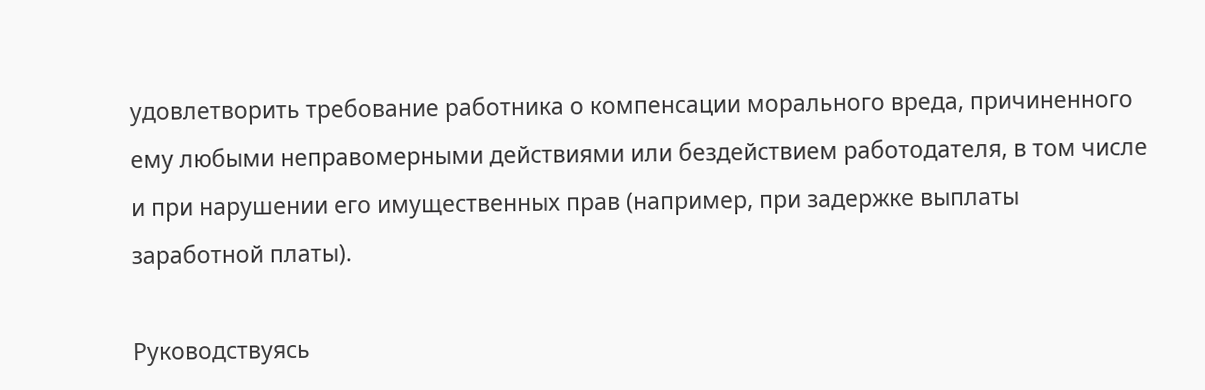удовлетворить требование работника о компенсации морального вреда, причиненного ему любыми неправомерными действиями или бездействием работодателя, в том числе и при нарушении его имущественных прав (например, при задержке выплаты заработной платы).

Руководствуясь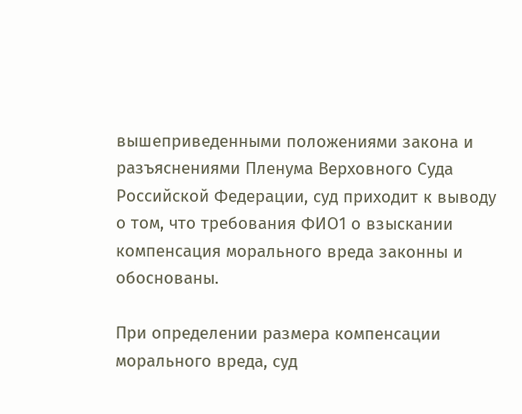вышеприведенными положениями закона и разъяснениями Пленума Верховного Суда Российской Федерации, суд приходит к выводу о том, что требования ФИО1 о взыскании компенсация морального вреда законны и обоснованы.

При определении размера компенсации морального вреда, суд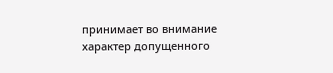принимает во внимание характер допущенного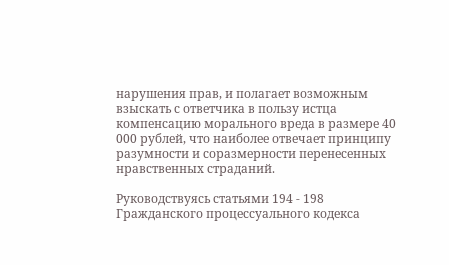нарушения прав, и полагает возможным взыскать с ответчика в пользу истца компенсацию морального вреда в размере 40 000 рублей, что наиболее отвечает принципу разумности и соразмерности перенесенных нравственных страданий.

Руководствуясь статьями 194 - 198 Гражданского процессуального кодекса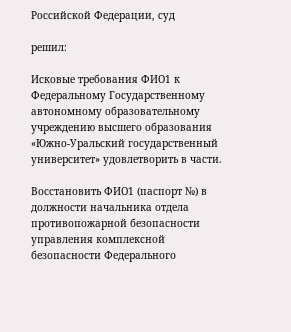Российской Федерации, суд

решил:

Исковые требования ФИО1 к Федеральному Государственному автономному образовательному учреждению высшего образования «Южно-Уральский государственный университет» удовлетворить в части.

Восстановить ФИО1 (паспорт №) в должности начальника отдела противопожарной безопасности управления комплексной безопасности Федерального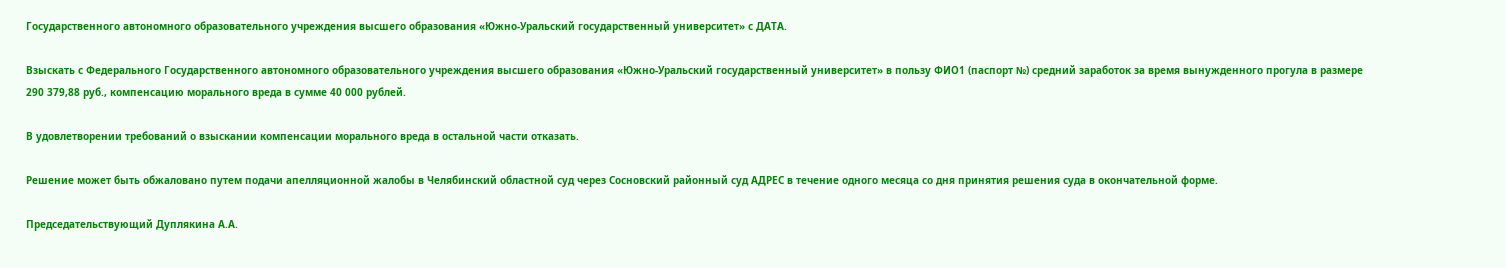Государственного автономного образовательного учреждения высшего образования «Южно-Уральский государственный университет» с ДАТА.

Взыскать с Федерального Государственного автономного образовательного учреждения высшего образования «Южно-Уральский государственный университет» в пользу ФИО1 (паспорт №) средний заработок за время вынужденного прогула в размере 290 379,88 руб., компенсацию морального вреда в сумме 40 000 рублей.

В удовлетворении требований о взыскании компенсации морального вреда в остальной части отказать.

Решение может быть обжаловано путем подачи апелляционной жалобы в Челябинский областной суд через Сосновский районный суд АДРЕС в течение одного месяца со дня принятия решения суда в окончательной форме.

Председательствующий Дуплякина А.А.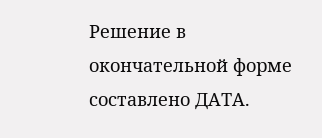Решение в окончательной форме составлено ДАТА.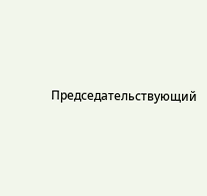Председательствующий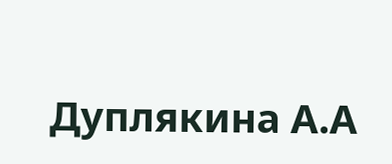Дуплякина А.А